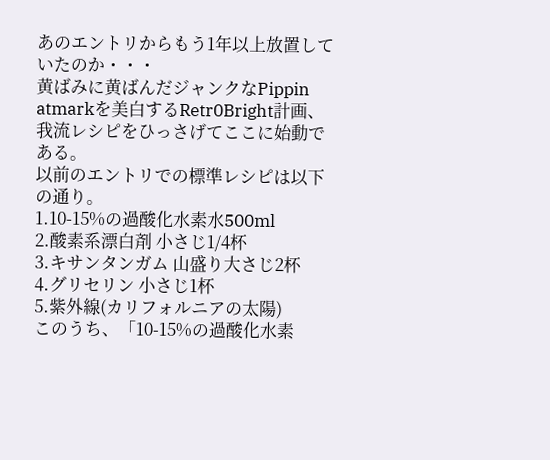あのエントリからもう1年以上放置していたのか・・・
黄ばみに黄ばんだジャンクなPippin atmarkを美白するRetr0Bright計画、我流レシピをひっさげてここに始動である。
以前のエントリでの標準レシピは以下の通り。
1.10-15%の過酸化水素水500ml
2.酸素系漂白剤 小さじ1/4杯
3.キサンタンガム 山盛り大さじ2杯
4.グリセリン 小さじ1杯
5.紫外線(カリフォルニアの太陽)
このうち、「10-15%の過酸化水素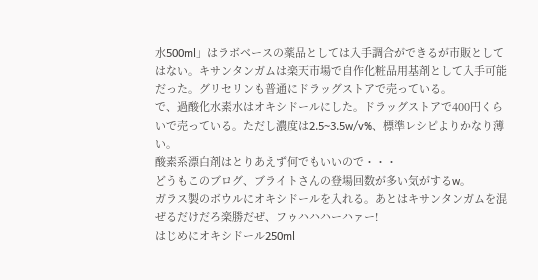水500ml」はラボベースの薬品としては入手調合ができるが市販としてはない。キサンタンガムは楽天市場で自作化粧品用基剤として入手可能だった。グリセリンも普通にドラッグストアで売っている。
で、過酸化水素水はオキシドールにした。ドラッグストアで400円くらいで売っている。ただし濃度は2.5~3.5w/v%、標準レシピよりかなり薄い。
酸素系漂白剤はとりあえず何でもいいので・・・
どうもこのブログ、ブライトさんの登場回数が多い気がするw。
ガラス製のボウルにオキシドールを入れる。あとはキサンタンガムを混ぜるだけだろ楽勝だぜ、フゥハハハーハァー!
はじめにオキシドール250ml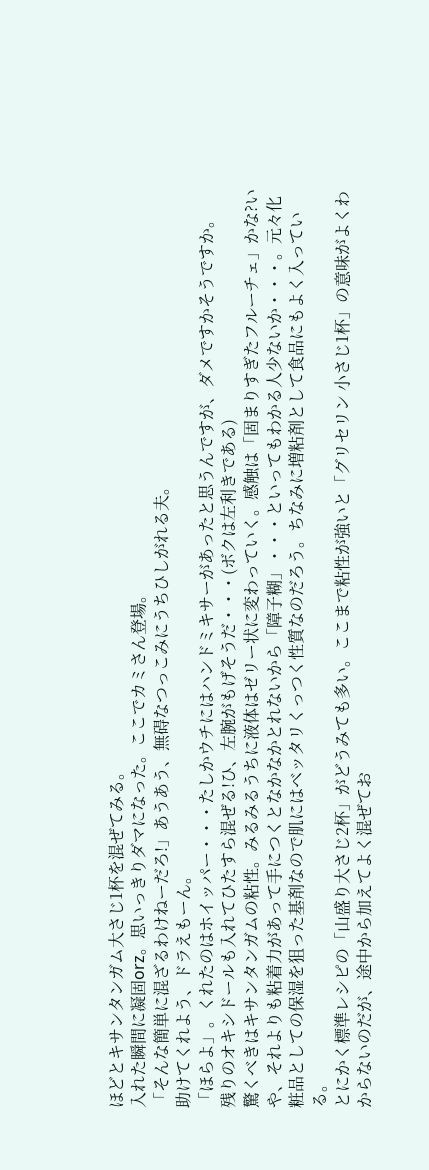ほどとキサンタンガム大さじ1杯を混ぜてみる。
入れた瞬間に凝固orz。思いっきりダマになった。ここでカミさん登場。
「そんな簡単に混ざるわけねーだろ!」あうあう、無碍なつっこみにうちひしがれる夫。
助けてくれよう、ドラえもーん。
「ほらよ」。くれたのはホイッパー・・・たしかウチにはハンドミキサーがあったと思うんですが、ダメですかそうですか。
残りのオキシドールも入れてひたすら混ぜる!ひ、左腕がもげそうだ・・・(ボクは左利きである)
驚くべきはキサンタンガムの粘性。みるみるうちに液体はゼリー状に変わっていく。感触は「固まりすぎたフルーチェ」かな?いや、それよりも粘着力があって手につくとなかなかとれないから「障子糊」・・・といってもわかる人少ないか・・・。元々化粧品としての保湿を狙った基剤なので肌にはベッタリくっつく性質なのだろう。ちなみに増粘剤として食品にもよく入っている。
とにかく標準レシピの「山盛り大さじ2杯」がどうみても多い。ここまで粘性が強いと「グリセリン 小さじ1杯」の意味がよくわからないのだが、途中から加えてよく混ぜてお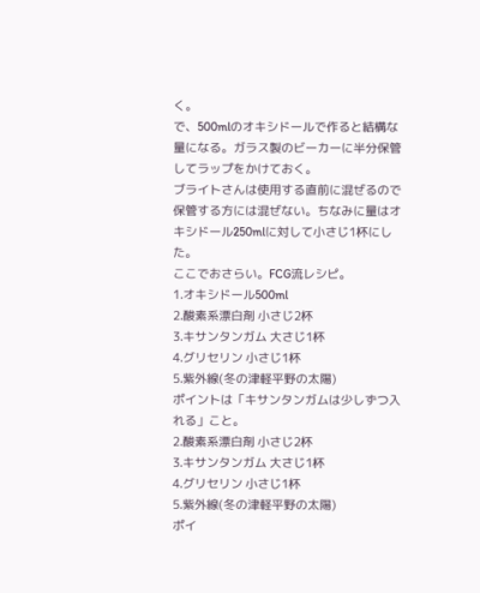く。
で、500mlのオキシドールで作ると結構な量になる。ガラス製のビーカーに半分保管してラップをかけておく。
ブライトさんは使用する直前に混ぜるので保管する方には混ぜない。ちなみに量はオキシドール250mlに対して小さじ1杯にした。
ここでおさらい。FCG流レシピ。
1.オキシドール500ml
2.酸素系漂白剤 小さじ2杯
3.キサンタンガム 大さじ1杯
4.グリセリン 小さじ1杯
5.紫外線(冬の津軽平野の太陽)
ポイントは「キサンタンガムは少しずつ入れる」こと。
2.酸素系漂白剤 小さじ2杯
3.キサンタンガム 大さじ1杯
4.グリセリン 小さじ1杯
5.紫外線(冬の津軽平野の太陽)
ポイ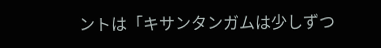ントは「キサンタンガムは少しずつ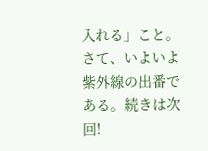入れる」こと。
さて、いよいよ紫外線の出番である。続きは次回!